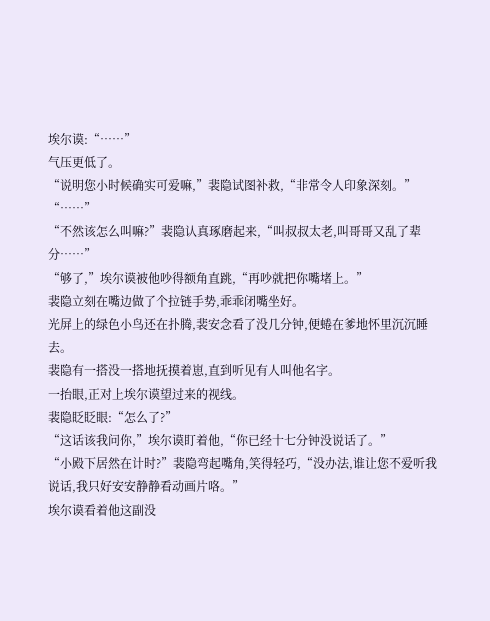埃尔谟:“……”
气压更低了。
“说明您小时候确实可爱嘛,”裴隐试图补救,“非常令人印象深刻。”
“……”
“不然该怎么叫嘛?”裴隐认真琢磨起来,“叫叔叔太老,叫哥哥又乱了辈分……”
“够了,”埃尔谟被他吵得额角直跳,“再吵就把你嘴堵上。”
裴隐立刻在嘴边做了个拉链手势,乖乖闭嘴坐好。
光屏上的绿色小鸟还在扑腾,裴安念看了没几分钟,便蜷在爹地怀里沉沉睡去。
裴隐有一搭没一搭地抚摸着崽,直到听见有人叫他名字。
一抬眼,正对上埃尔谟望过来的视线。
裴隐眨眨眼:“怎么了?”
“这话该我问你,”埃尔谟盯着他,“你已经十七分钟没说话了。”
“小殿下居然在计时?”裴隐弯起嘴角,笑得轻巧,“没办法,谁让您不爱听我说话,我只好安安静静看动画片咯。”
埃尔谟看着他这副没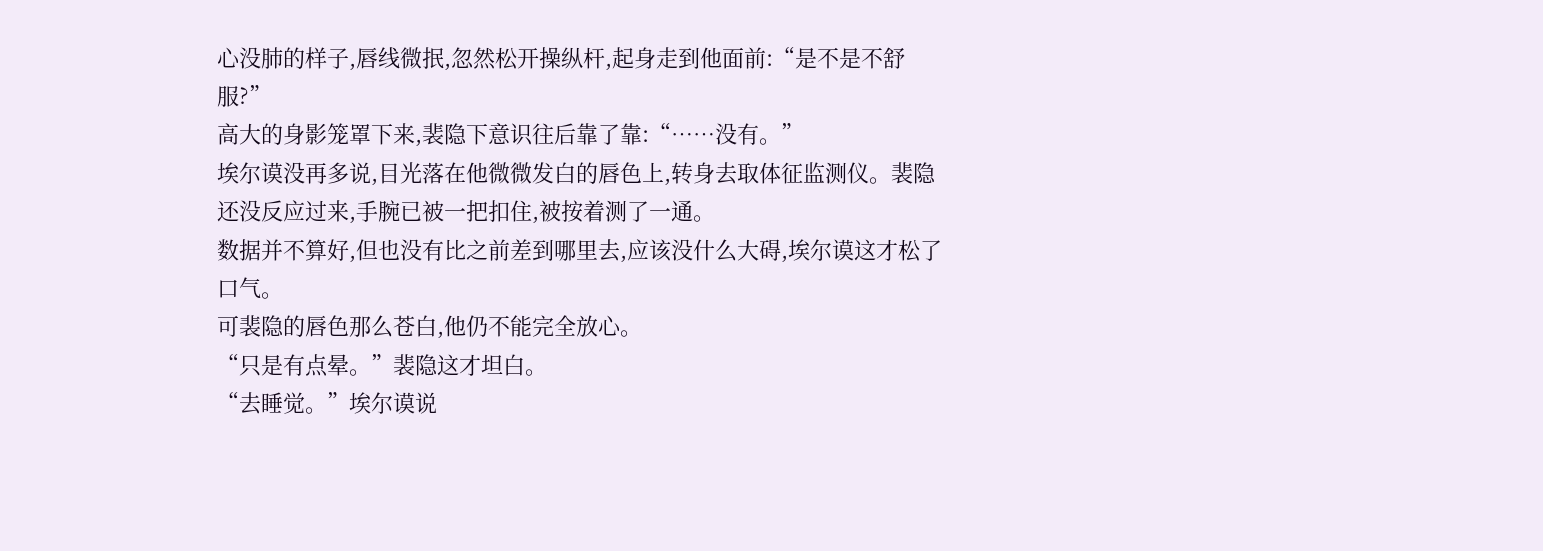心没肺的样子,唇线微抿,忽然松开操纵杆,起身走到他面前:“是不是不舒服?”
高大的身影笼罩下来,裴隐下意识往后靠了靠:“……没有。”
埃尔谟没再多说,目光落在他微微发白的唇色上,转身去取体征监测仪。裴隐还没反应过来,手腕已被一把扣住,被按着测了一通。
数据并不算好,但也没有比之前差到哪里去,应该没什么大碍,埃尔谟这才松了口气。
可裴隐的唇色那么苍白,他仍不能完全放心。
“只是有点晕。”裴隐这才坦白。
“去睡觉。”埃尔谟说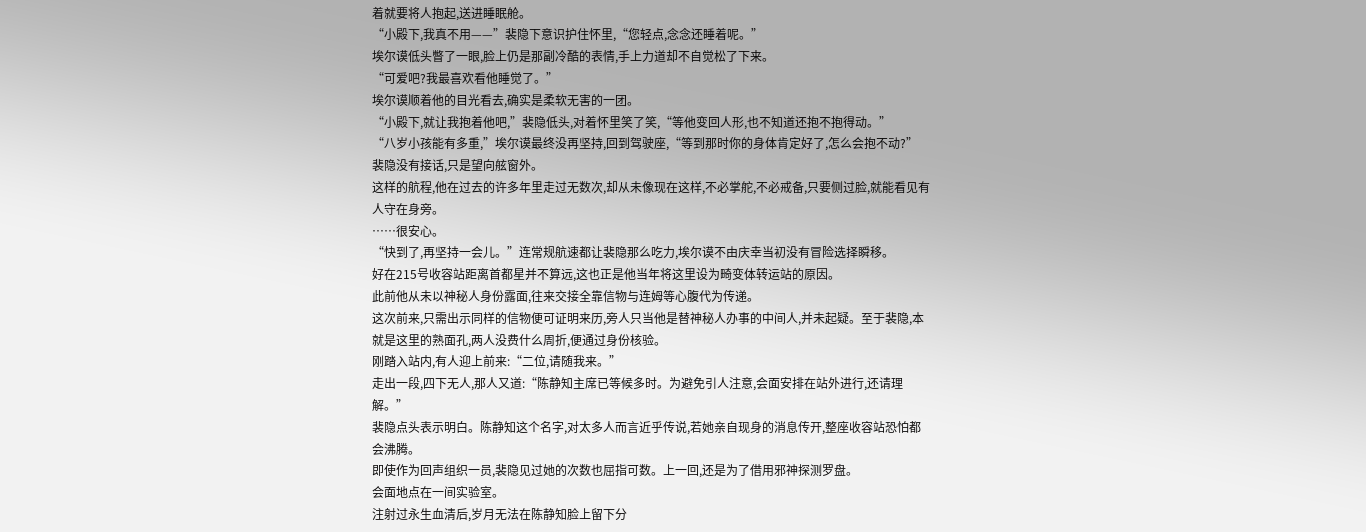着就要将人抱起,送进睡眠舱。
“小殿下,我真不用——”裴隐下意识护住怀里,“您轻点,念念还睡着呢。”
埃尔谟低头瞥了一眼,脸上仍是那副冷酷的表情,手上力道却不自觉松了下来。
“可爱吧?我最喜欢看他睡觉了。”
埃尔谟顺着他的目光看去,确实是柔软无害的一团。
“小殿下,就让我抱着他吧,”裴隐低头,对着怀里笑了笑,“等他变回人形,也不知道还抱不抱得动。”
“八岁小孩能有多重,”埃尔谟最终没再坚持,回到驾驶座,“等到那时你的身体肯定好了,怎么会抱不动?”
裴隐没有接话,只是望向舷窗外。
这样的航程,他在过去的许多年里走过无数次,却从未像现在这样,不必掌舵,不必戒备,只要侧过脸,就能看见有人守在身旁。
……很安心。
“快到了,再坚持一会儿。”连常规航速都让裴隐那么吃力,埃尔谟不由庆幸当初没有冒险选择瞬移。
好在215号收容站距离首都星并不算远,这也正是他当年将这里设为畸变体转运站的原因。
此前他从未以神秘人身份露面,往来交接全靠信物与连姆等心腹代为传递。
这次前来,只需出示同样的信物便可证明来历,旁人只当他是替神秘人办事的中间人,并未起疑。至于裴隐,本就是这里的熟面孔,两人没费什么周折,便通过身份核验。
刚踏入站内,有人迎上前来:“二位,请随我来。”
走出一段,四下无人,那人又道:“陈静知主席已等候多时。为避免引人注意,会面安排在站外进行,还请理解。”
裴隐点头表示明白。陈静知这个名字,对太多人而言近乎传说,若她亲自现身的消息传开,整座收容站恐怕都会沸腾。
即使作为回声组织一员,裴隐见过她的次数也屈指可数。上一回,还是为了借用邪神探测罗盘。
会面地点在一间实验室。
注射过永生血清后,岁月无法在陈静知脸上留下分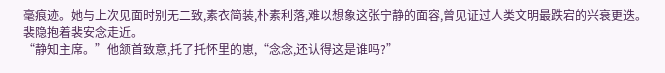毫痕迹。她与上次见面时别无二致,素衣简装,朴素利落,难以想象这张宁静的面容,曾见证过人类文明最跌宕的兴衰更迭。
裴隐抱着裴安念走近。
“静知主席。”他颔首致意,托了托怀里的崽,“念念,还认得这是谁吗?”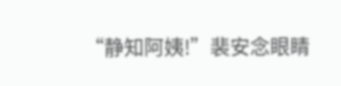“静知阿姨!”裴安念眼睛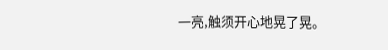一亮,触须开心地晃了晃。